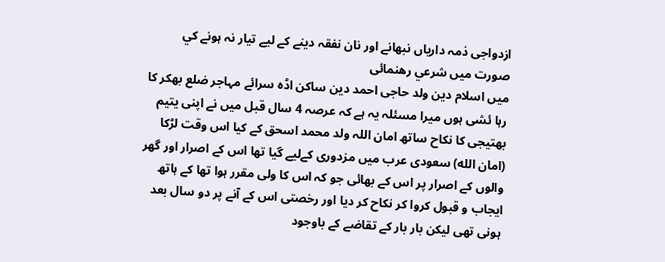ازدواجی ذمہ داریاں نبھانے اور نان نفقہ دینے کے لیے تیار نہ ہونے كي صورت ميں شرعي رهنمائی
میں اسلام دین ولد حاجی احمد دین ساکن اڈہ سرائے مہاجر ضلع بھکر کا رہا ئشی ہوں میرا مسئلہ یہ ہے کہ عرصہ 4 سال قبل میں نے اپنی یتیم بھتیجی کا نکاح ساتھ امان اللہ ولد محمد اسحق کے کیا اس وقت لڑکا (امان الله) سعودی عرب میں مزدوری کےلیے گیا تھا اس کے اصرار اور گھر والوں کے اصرار پر اس کے بھائی جو کہ اس کا ولی مقرر ہوا تھا کے ہاتھ ایجاب و قبول کروا کر نکاح کر دیا اور رخصتی اس کے آنے پر دو سال بعد ہونی تھی لیکن بار بار کے تقاضے کے باوجود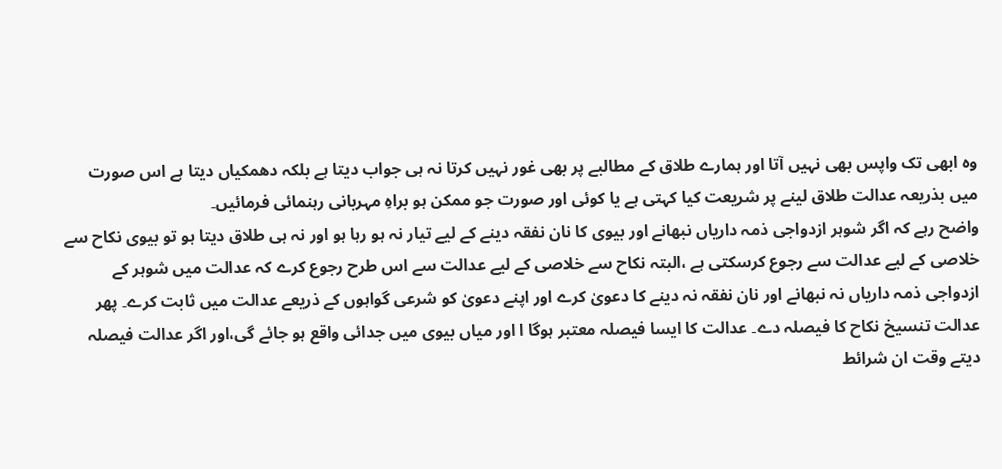وہ ابھی تک واپس بھی نہیں آتا اور ہمارے طلاق کے مطالبے پر بھی غور نہیں کرتا نہ ہی جواب دیتا ہے بلکہ دھمکیاں دیتا ہے اس صورت میں بذریعہ عدالت طلاق لینے پر شریعت کیا کہتی ہے یا کوئی اور صورت جو ممکن ہو براہِ مہربانی رہنمائی فرمائیں۔
واضح رہے کہ اگر شوہر ازدواجی ذمہ داریاں نبھانے اور بیوی کا نان نفقہ دینے کے لیے تیار نہ ہو رہا ہو اور نہ ہی طلاق دیتا ہو تو بیوی نکاح سے خلاصی کے لیے عدالت سے رجوع کرسکتی ہے ،البتہ نکاح سے خلاصی کے لیے عدالت سے اس طرح رجوع کرے کہ عدالت میں شوہر کے ازدواجی ذمہ داریاں نہ نبھانے اور نان نفقہ نہ دینے کا دعویٰ کرے اور اپنے دعویٰ کو شرعی گواہوں کے ذریعے عدالت میں ثابت کرے۔ پھر عدالت تنسیخ نکاح کا فیصلہ دے۔ عدالت کا ایسا فیصلہ معتبر ہوگا ا اور میاں بیوی میں جدائی واقع ہو جائے گی،اور اگر عدالت فیصلہ دیتے وقت ان شرائط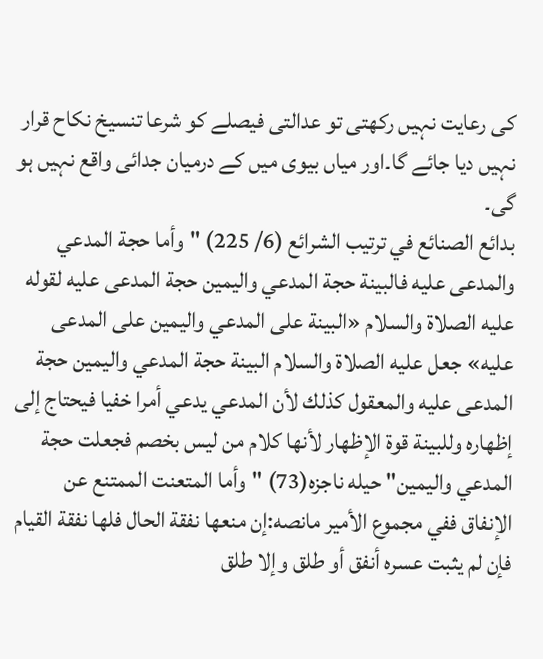کی رعایت نہیں رکھتی تو عدالتی فیصلے کو شرعا تنسیخ نکاح قرار نہیں دیا جائے گا۔اور میاں بیوی میں کے درمیان جدائی واقع نہیں ہو گی۔
بدائع الصنائع في ترتيب الشرائع (6/ 225) "وأما حجة المدعي والمدعى عليه فالبينة حجة المدعي واليمين حجة المدعى عليه لقوله عليه الصلاة والسلام «البينة على المدعي واليمين على المدعى عليه» جعل عليه الصلاة والسلام البينة حجة المدعي واليمين حجة المدعى عليه والمعقول كذلك لأن المدعي يدعي أمرا خفيا فيحتاج إلى إظهاره وللبينة قوة الإظهار لأنها كلام من ليس بخصم فجعلت حجة المدعي واليمين" حيله ناجزه(73) "وأما المتعنت الممتنع عن الإنفاق ففي مجموع الأمير مانصه:إن منعها نفقة الحال فلها نفقة القيام فإن لم يثبت عسره أنفق أو طلق وإلا طلق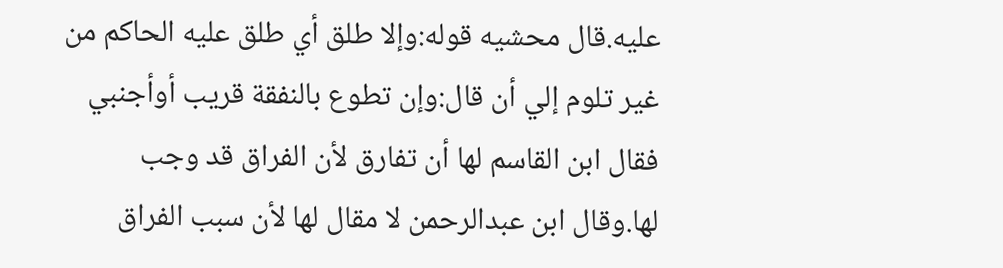عليه.قال محشيه قوله:وإلا طلق أي طلق عليه الحاكم من غير تلوم إلي أن قال:وإن تطوع بالنفقة قريب أوأجنبي فقال ابن القاسم لها أن تفارق لأن الفراق قد وجب لها.وقال ابن عبدالرحمن لا مقال لها لأن سبب الفراق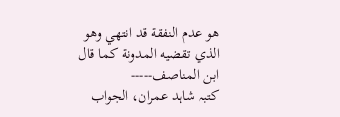هو عدم النفقة قد انتهي وهو الذي تقضيه المدونة كما قال ابن المناصف-----
کتبہ شاہد عمران، الجواب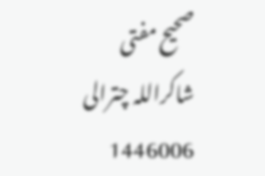صحیح مفتی شاکراللہ چترالی
1446006